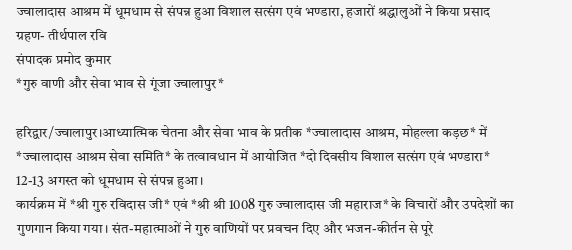ज्वालादास आश्रम में धूमधाम से संपन्न हुआ विशाल सत्संग एवं भण्डारा, हजारों श्रद्धालुओं ने किया प्रसाद ग्रहण- तीर्थपाल रवि
संपादक प्रमोद कुमार
*गुरु वाणी और सेवा भाव से गूंजा ज्वालापुर*

हरिद्वार/ज्वालापुर।आध्यात्मिक चेतना और सेवा भाव के प्रतीक *ज्वालादास आश्रम, मोहल्ला कड़छ* में *ज्वालादास आश्रम सेवा समिति* के तत्वावधान में आयोजित *दो दिवसीय विशाल सत्संग एवं भण्डारा* 12-13 अगस्त को धूमधाम से संपन्न हुआ।
कार्यक्रम में *श्री गुरु रविदास जी* एवं *श्री श्री 1008 गुरु ज्वालादास जी महाराज* के विचारों और उपदेशों का गुणगान किया गया। संत-महात्माओं ने गुरु वाणियों पर प्रवचन दिए और भजन-कीर्तन से पूरे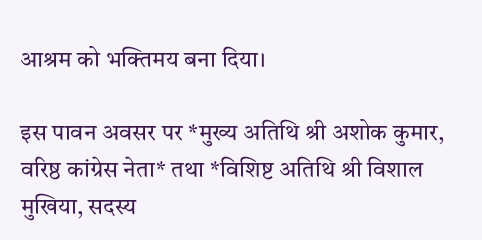आश्रम को भक्तिमय बना दिया।

इस पावन अवसर पर *मुख्य अतिथि श्री अशोक कुमार, वरिष्ठ कांग्रेस नेता* तथा *विशिष्ट अतिथि श्री विशाल मुखिया, सदस्य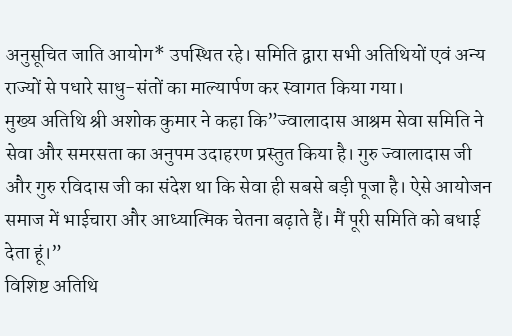अनुसूचित जाति आयोग* उपस्थित रहे। समिति द्वारा सभी अतिथियों एवं अन्य राज्यों से पधारे साधु-संतों का माल्यार्पण कर स्वागत किया गया।
मुख्य अतिथि श्री अशोक कुमार ने कहा कि”ज्वालादास आश्रम सेवा समिति ने सेवा और समरसता का अनुपम उदाहरण प्रस्तुत किया है। गुरु ज्वालादास जी और गुरु रविदास जी का संदेश था कि सेवा ही सबसे बड़ी पूजा है। ऐसे आयोजन समाज में भाईचारा और आध्यात्मिक चेतना बढ़ाते हैं। मैं पूरी समिति को बधाई देता हूं।”
विशिष्ट अतिथि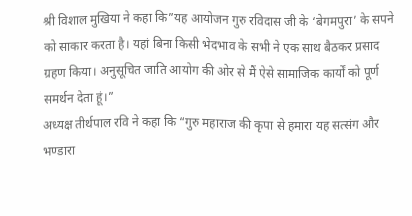श्री विशाल मुखिया ने कहा कि”यह आयोजन गुरु रविदास जी के ‘बेगमपुरा’ के सपने को साकार करता है। यहां बिना किसी भेदभाव के सभी ने एक साथ बैठकर प्रसाद ग्रहण किया। अनुसूचित जाति आयोग की ओर से मैं ऐसे सामाजिक कार्यों को पूर्ण समर्थन देता हूं।”
अध्यक्ष तीर्थपाल रवि ने कहा कि “गुरु महाराज की कृपा से हमारा यह सत्संग और भण्डारा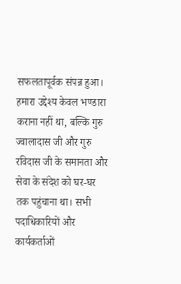सफलतापूर्वक संपन्न हुआ। हमारा उद्देश्य केवल भण्डारा कराना नहीं था, बल्कि गुरु ज्वालादास जी और गुरु रविदास जी के समानता और सेवा के संदेश को घर-घर तक पहुंचाना था। सभी पदाधिकारियों और कार्यकर्ताओं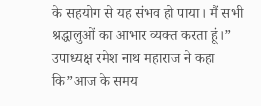के सहयोग से यह संभव हो पाया। मैं सभी श्रद्धालुओं का आभार व्यक्त करता हूं।”
उपाध्यक्ष रमेश नाथ महाराज ने कहा कि”आज के समय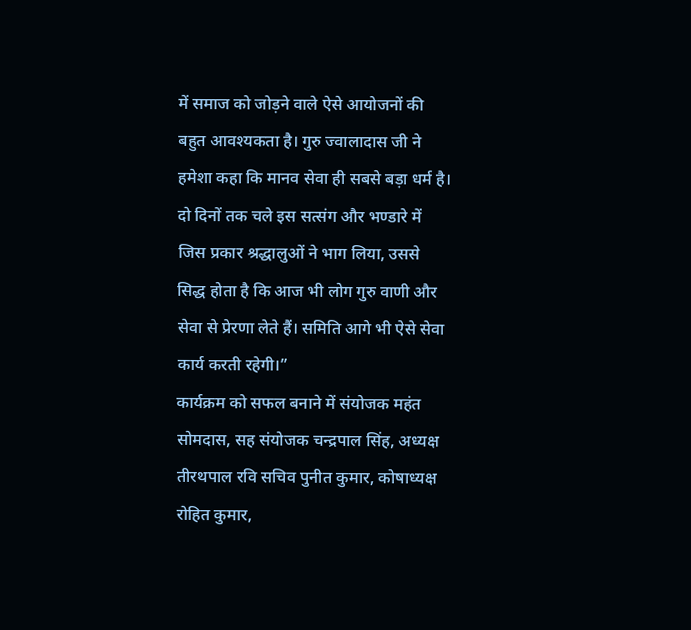में समाज को जोड़ने वाले ऐसे आयोजनों की बहुत आवश्यकता है। गुरु ज्वालादास जी ने हमेशा कहा कि मानव सेवा ही सबसे बड़ा धर्म है। दो दिनों तक चले इस सत्संग और भण्डारे में जिस प्रकार श्रद्धालुओं ने भाग लिया, उससे सिद्ध होता है कि आज भी लोग गुरु वाणी और सेवा से प्रेरणा लेते हैं। समिति आगे भी ऐसे सेवा कार्य करती रहेगी।”
कार्यक्रम को सफल बनाने में संयोजक महंत सोमदास, सह संयोजक चन्द्रपाल सिंह, अध्यक्ष तीरथपाल रवि सचिव पुनीत कुमार, कोषाध्यक्ष रोहित कुमार,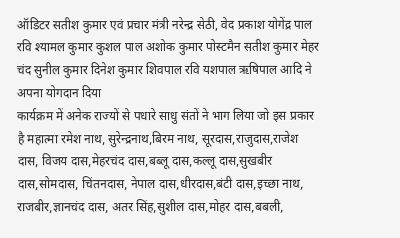ऑडिटर सतीश कुमार एवं प्रचार मंत्री नरेन्द्र सेठी, वेद प्रकाश योगेंद्र पाल रवि श्यामल कुमार कुशल पाल अशोक कुमार पोस्टमैन सतीश कुमार मेहर चंद सुनील कुमार दिनेश कुमार शिवपाल रवि यशपाल ऋषिपाल आदि ने अपना योगदान दिया
कार्यक्रम में अनेक राज्यों से पधारे साधु संतों ने भाग लिया जो इस प्रकार है महात्मा रमेश नाथ, सुरेन्द्रनाथ,बिरम नाथ, सूरदास,राजुदास,राजेश दास, विजय दास,मेहरचंद दास,बब्लू दास,कल्लू दास,सुखबीर दास,सोमदास, चिंतनदास, नेपाल दास,धीरदास,बंटी दास,इच्छा नाथ, राजबीर,ज्ञानचंद दास, अतर सिंह,सुशील दास,मोहर दास,बबली,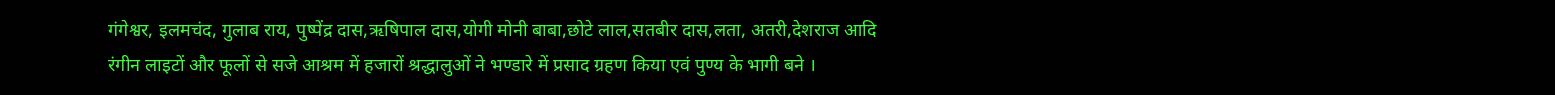गंगेश्वर, इलमचंद, गुलाब राय, पुष्पेंद्र दास,ऋषिपाल दास,योगी मोनी बाबा,छोटे लाल,सतबीर दास,लता, अतरी,देशराज आदि
रंगीन लाइटों और फूलों से सजे आश्रम में हजारों श्रद्धालुओं ने भण्डारे में प्रसाद ग्रहण किया एवं पुण्य के भागी बने ।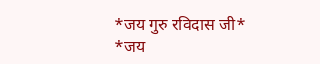*जय गुरु रविदास जी*
*जय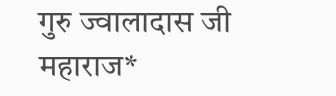गुरु ज्वालादास जी महाराज*